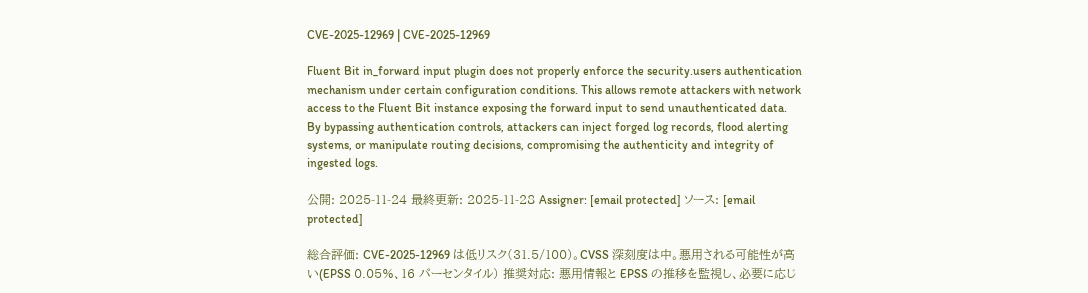CVE-2025-12969 | CVE-2025-12969

Fluent Bit in_forward input plugin does not properly enforce the security.users authentication mechanism under certain configuration conditions. This allows remote attackers with network access to the Fluent Bit instance exposing the forward input to send unauthenticated data. By bypassing authentication controls, attackers can inject forged log records, flood alerting systems, or manipulate routing decisions, compromising the authenticity and integrity of ingested logs.

公開: 2025-11-24 最終更新: 2025-11-28 Assigner: [email protected] ソース: [email protected]

総合評価: CVE-2025-12969 は低リスク(31.5/100)。CVSS 深刻度は中。悪用される可能性が高い(EPSS 0.05%、16 パーセンタイル) 推奨対応: 悪用情報と EPSS の推移を監視し、必要に応じ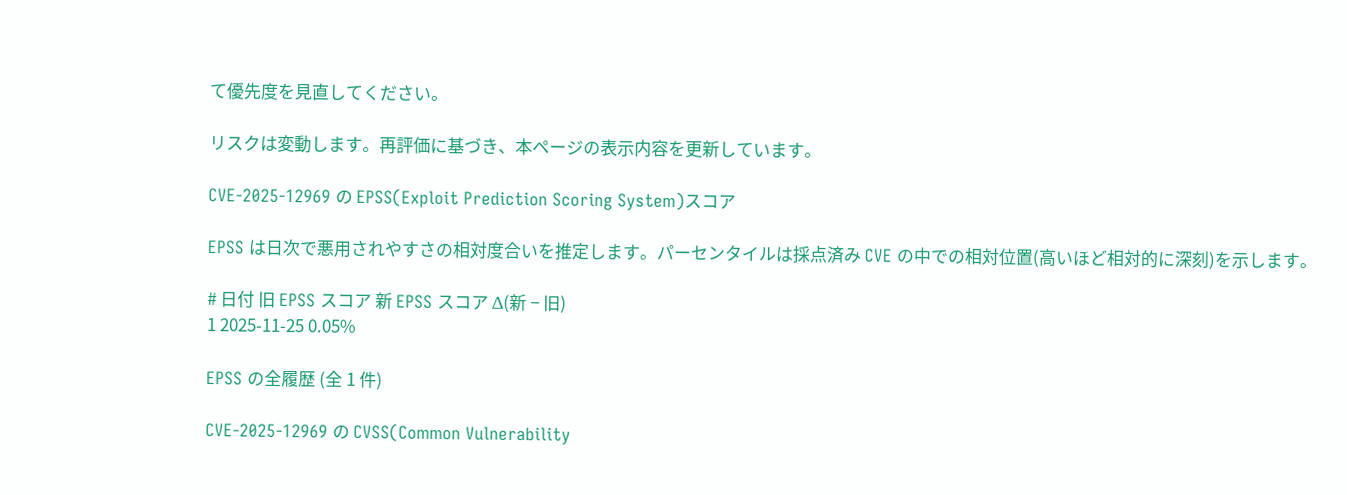て優先度を見直してください。

リスクは変動します。再評価に基づき、本ページの表示内容を更新しています。

CVE-2025-12969 の EPSS(Exploit Prediction Scoring System)スコア

EPSS は日次で悪用されやすさの相対度合いを推定します。パーセンタイルは採点済み CVE の中での相対位置(高いほど相対的に深刻)を示します。

# 日付 旧 EPSS スコア 新 EPSS スコア Δ(新 − 旧)
1 2025-11-25 0.05%

EPSS の全履歴 (全 1 件)

CVE-2025-12969 の CVSS(Common Vulnerability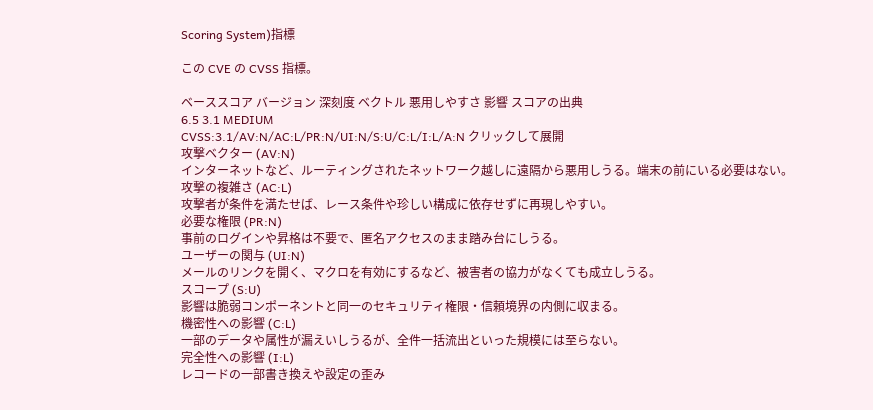Scoring System)指標

この CVE の CVSS 指標。

ベーススコア バージョン 深刻度 ベクトル 悪用しやすさ 影響 スコアの出典
6.5 3.1 MEDIUM
CVSS:3.1/AV:N/AC:L/PR:N/UI:N/S:U/C:L/I:L/A:N クリックして展開
攻撃ベクター (AV:N)
インターネットなど、ルーティングされたネットワーク越しに遠隔から悪用しうる。端末の前にいる必要はない。
攻撃の複雑さ (AC:L)
攻撃者が条件を満たせば、レース条件や珍しい構成に依存せずに再現しやすい。
必要な権限 (PR:N)
事前のログインや昇格は不要で、匿名アクセスのまま踏み台にしうる。
ユーザーの関与 (UI:N)
メールのリンクを開く、マクロを有効にするなど、被害者の協力がなくても成立しうる。
スコープ (S:U)
影響は脆弱コンポーネントと同一のセキュリティ権限・信頼境界の内側に収まる。
機密性への影響 (C:L)
一部のデータや属性が漏えいしうるが、全件一括流出といった規模には至らない。
完全性への影響 (I:L)
レコードの一部書き換えや設定の歪み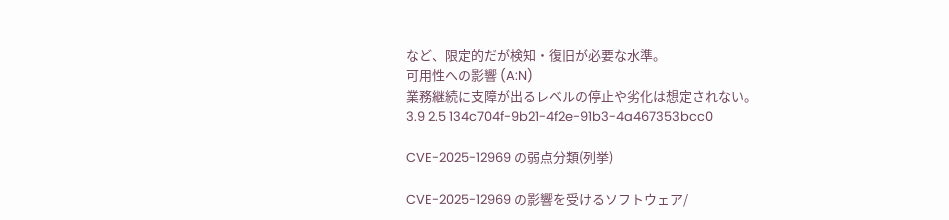など、限定的だが検知・復旧が必要な水準。
可用性への影響 (A:N)
業務継続に支障が出るレベルの停止や劣化は想定されない。
3.9 2.5 134c704f-9b21-4f2e-91b3-4a467353bcc0

CVE-2025-12969 の弱点分類(列挙)

CVE-2025-12969 の影響を受けるソフトウェア/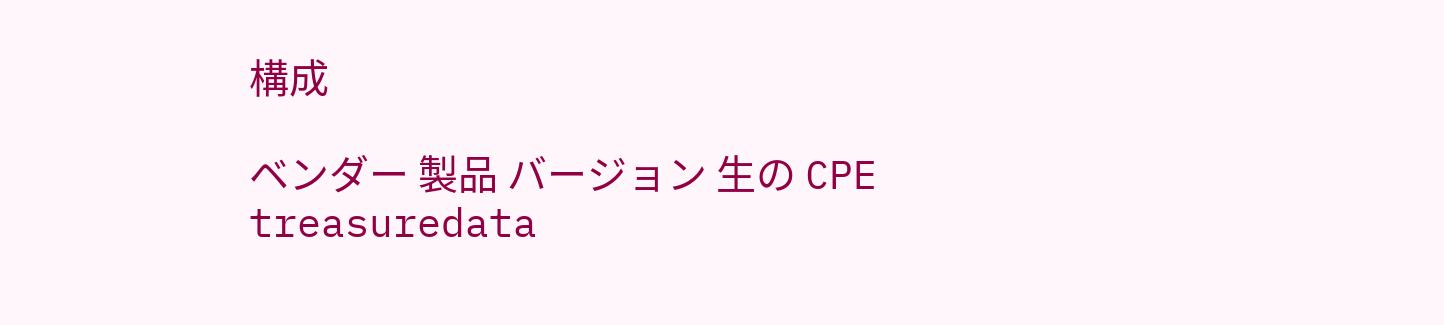構成

ベンダー 製品 バージョン 生の CPE
treasuredata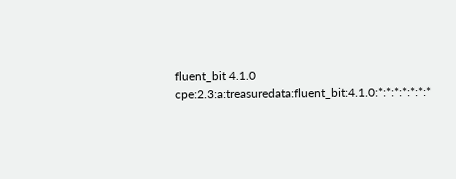fluent_bit 4.1.0 cpe:2.3:a:treasuredata:fluent_bit:4.1.0:*:*:*:*:*:*:*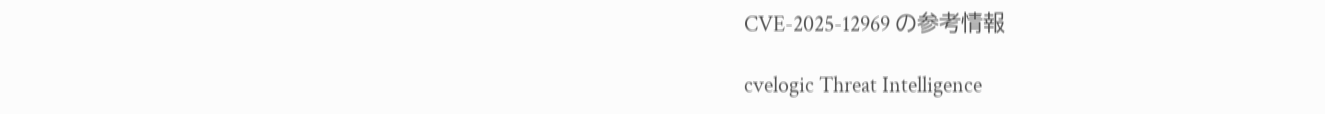CVE-2025-12969 の参考情報

cvelogic Threat Intelligence